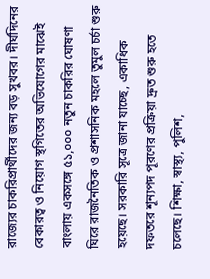রাজ্যের চাকরিপ্রার্থীদের জন্য বড় সুখবর। দীর্ঘদিনের বেকারত্ব ও নিয়োগ স্থগিতের অভিযোগের মাঝেই বাংলায় একসঙ্গে ৫১,০০০ নতুন চাকরির ঘোষণা ঘিরে রাজনৈতিক ও প্রশাসনিক মহলে তুমুল চর্চা শুরু হয়েছে। সরকারি সূত্রে জানা যাচ্ছে, একাধিক দফতরে শূন্যপদ পূরণের প্রক্রিয়া দ্রুত শুরু হতে চলেছে। শিক্ষা, স্বাস্থ্য, পুলিশ,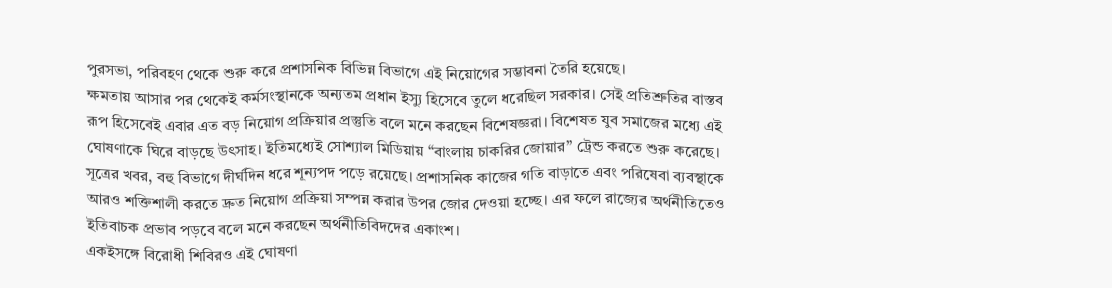পুরসভা, পরিবহণ থেকে শুরু করে প্রশাসনিক বিভিন্ন বিভাগে এই নিয়োগের সম্ভাবনা তৈরি হয়েছে।
ক্ষমতায় আসার পর থেকেই কর্মসংস্থানকে অন্যতম প্রধান ইস্যু হিসেবে তুলে ধরেছিল সরকার। সেই প্রতিশ্রুতির বাস্তব রূপ হিসেবেই এবার এত বড় নিয়োগ প্রক্রিয়ার প্রস্তুতি বলে মনে করছেন বিশেষজ্ঞরা। বিশেষত যুব সমাজের মধ্যে এই ঘোষণাকে ঘিরে বাড়ছে উৎসাহ। ইতিমধ্যেই সোশ্যাল মিডিয়ায় “বাংলায় চাকরির জোয়ার” ট্রেন্ড করতে শুরু করেছে।
সূত্রের খবর, বহু বিভাগে দীর্ঘদিন ধরে শূন্যপদ পড়ে রয়েছে। প্রশাসনিক কাজের গতি বাড়াতে এবং পরিষেবা ব্যবস্থাকে আরও শক্তিশালী করতে দ্রুত নিয়োগ প্রক্রিয়া সম্পন্ন করার উপর জোর দেওয়া হচ্ছে। এর ফলে রাজ্যের অর্থনীতিতেও ইতিবাচক প্রভাব পড়বে বলে মনে করছেন অর্থনীতিবিদদের একাংশ।
একইসঙ্গে বিরোধী শিবিরও এই ঘোষণা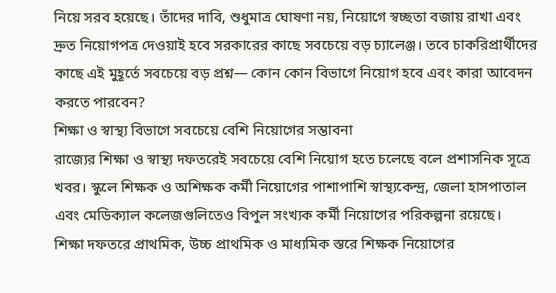নিয়ে সরব হয়েছে। তাঁদের দাবি, শুধুমাত্র ঘোষণা নয়, নিয়োগে স্বচ্ছতা বজায় রাখা এবং দ্রুত নিয়োগপত্র দেওয়াই হবে সরকারের কাছে সবচেয়ে বড় চ্যালেঞ্জ। তবে চাকরিপ্রার্থীদের কাছে এই মুহূর্তে সবচেয়ে বড় প্রশ্ন— কোন কোন বিভাগে নিয়োগ হবে এবং কারা আবেদন করতে পারবেন?
শিক্ষা ও স্বাস্থ্য বিভাগে সবচেয়ে বেশি নিয়োগের সম্ভাবনা
রাজ্যের শিক্ষা ও স্বাস্থ্য দফতরেই সবচেয়ে বেশি নিয়োগ হতে চলেছে বলে প্রশাসনিক সূত্রে খবর। স্কুলে শিক্ষক ও অশিক্ষক কর্মী নিয়োগের পাশাপাশি স্বাস্থ্যকেন্দ্র, জেলা হাসপাতাল এবং মেডিক্যাল কলেজগুলিতেও বিপুল সংখ্যক কর্মী নিয়োগের পরিকল্পনা রয়েছে।
শিক্ষা দফতরে প্রাথমিক, উচ্চ প্রাথমিক ও মাধ্যমিক স্তরে শিক্ষক নিয়োগের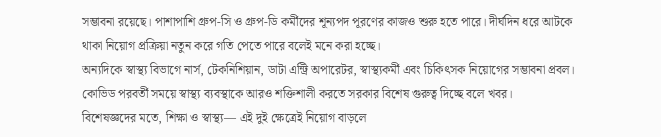সম্ভাবনা রয়েছে। পাশাপাশি গ্রুপ-সি ও গ্রুপ-ডি কর্মীদের শূন্যপদ পূরণের কাজও শুরু হতে পারে। দীর্ঘদিন ধরে আটকে থাকা নিয়োগ প্রক্রিয়া নতুন করে গতি পেতে পারে বলেই মনে করা হচ্ছে।
অন্যদিকে স্বাস্থ্য বিভাগে নার্স, টেকনিশিয়ান, ডাটা এন্ট্রি অপারেটর, স্বাস্থ্যকর্মী এবং চিকিৎসক নিয়োগের সম্ভাবনা প্রবল। কোভিড পরবর্তী সময়ে স্বাস্থ্য ব্যবস্থাকে আরও শক্তিশালী করতে সরকার বিশেষ গুরুত্ব দিচ্ছে বলে খবর।
বিশেষজ্ঞদের মতে, শিক্ষা ও স্বাস্থ্য— এই দুই ক্ষেত্রেই নিয়োগ বাড়লে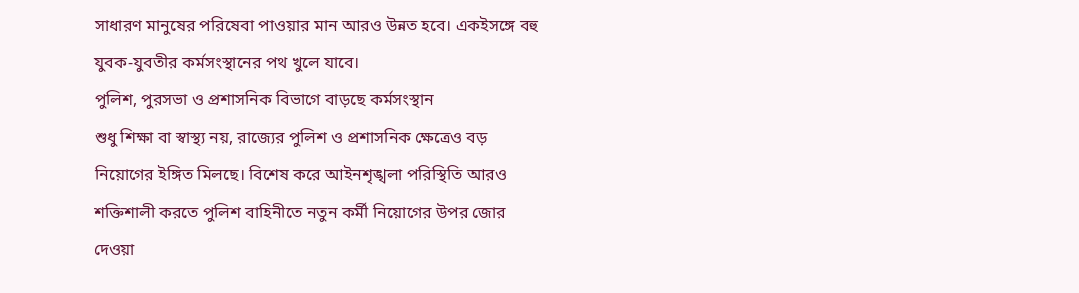সাধারণ মানুষের পরিষেবা পাওয়ার মান আরও উন্নত হবে। একইসঙ্গে বহু যুবক-যুবতীর কর্মসংস্থানের পথ খুলে যাবে।
পুলিশ, পুরসভা ও প্রশাসনিক বিভাগে বাড়ছে কর্মসংস্থান
শুধু শিক্ষা বা স্বাস্থ্য নয়, রাজ্যের পুলিশ ও প্রশাসনিক ক্ষেত্রেও বড় নিয়োগের ইঙ্গিত মিলছে। বিশেষ করে আইনশৃঙ্খলা পরিস্থিতি আরও শক্তিশালী করতে পুলিশ বাহিনীতে নতুন কর্মী নিয়োগের উপর জোর দেওয়া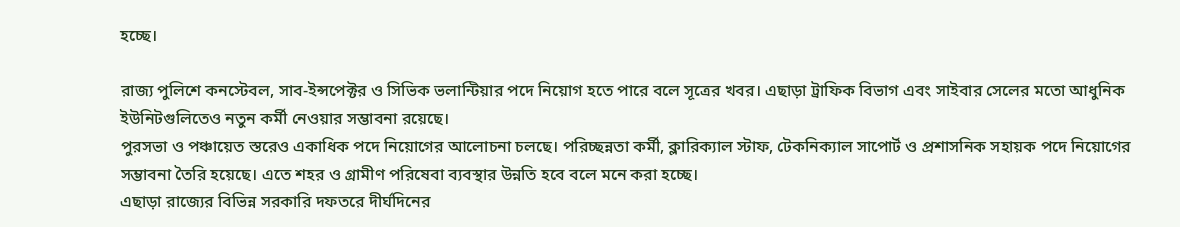হচ্ছে।

রাজ্য পুলিশে কনস্টেবল, সাব-ইন্সপেক্টর ও সিভিক ভলান্টিয়ার পদে নিয়োগ হতে পারে বলে সূত্রের খবর। এছাড়া ট্রাফিক বিভাগ এবং সাইবার সেলের মতো আধুনিক ইউনিটগুলিতেও নতুন কর্মী নেওয়ার সম্ভাবনা রয়েছে।
পুরসভা ও পঞ্চায়েত স্তরেও একাধিক পদে নিয়োগের আলোচনা চলছে। পরিচ্ছন্নতা কর্মী, ক্লারিক্যাল স্টাফ, টেকনিক্যাল সাপোর্ট ও প্রশাসনিক সহায়ক পদে নিয়োগের সম্ভাবনা তৈরি হয়েছে। এতে শহর ও গ্রামীণ পরিষেবা ব্যবস্থার উন্নতি হবে বলে মনে করা হচ্ছে।
এছাড়া রাজ্যের বিভিন্ন সরকারি দফতরে দীর্ঘদিনের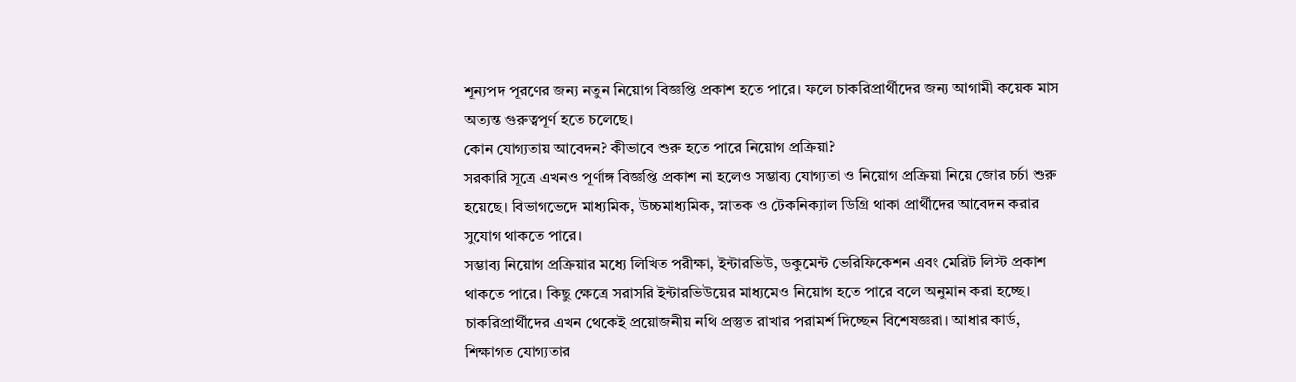শূন্যপদ পূরণের জন্য নতুন নিয়োগ বিজ্ঞপ্তি প্রকাশ হতে পারে। ফলে চাকরিপ্রার্থীদের জন্য আগামী কয়েক মাস অত্যন্ত গুরুত্বপূর্ণ হতে চলেছে।
কোন যোগ্যতায় আবেদন? কীভাবে শুরু হতে পারে নিয়োগ প্রক্রিয়া?
সরকারি সূত্রে এখনও পূর্ণাঙ্গ বিজ্ঞপ্তি প্রকাশ না হলেও সম্ভাব্য যোগ্যতা ও নিয়োগ প্রক্রিয়া নিয়ে জোর চর্চা শুরু হয়েছে। বিভাগভেদে মাধ্যমিক, উচ্চমাধ্যমিক, স্নাতক ও টেকনিক্যাল ডিগ্রি থাকা প্রার্থীদের আবেদন করার সুযোগ থাকতে পারে।
সম্ভাব্য নিয়োগ প্রক্রিয়ার মধ্যে লিখিত পরীক্ষা, ইন্টারভিউ, ডকুমেন্ট ভেরিফিকেশন এবং মেরিট লিস্ট প্রকাশ থাকতে পারে। কিছু ক্ষেত্রে সরাসরি ইন্টারভিউয়ের মাধ্যমেও নিয়োগ হতে পারে বলে অনুমান করা হচ্ছে।
চাকরিপ্রার্থীদের এখন থেকেই প্রয়োজনীয় নথি প্রস্তুত রাখার পরামর্শ দিচ্ছেন বিশেষজ্ঞরা। আধার কার্ড, শিক্ষাগত যোগ্যতার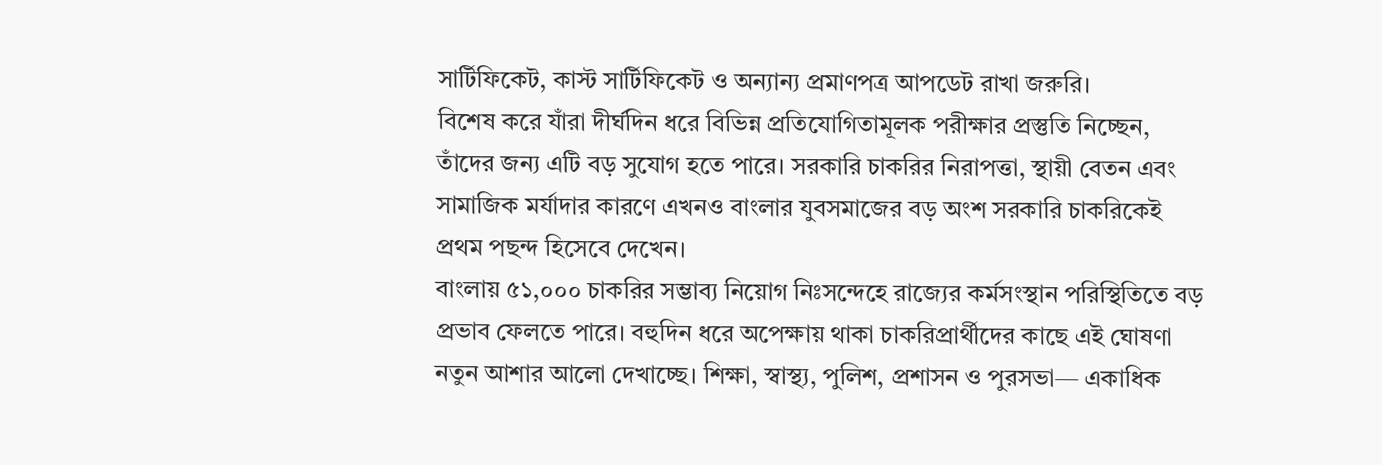সার্টিফিকেট, কাস্ট সার্টিফিকেট ও অন্যান্য প্রমাণপত্র আপডেট রাখা জরুরি।
বিশেষ করে যাঁরা দীর্ঘদিন ধরে বিভিন্ন প্রতিযোগিতামূলক পরীক্ষার প্রস্তুতি নিচ্ছেন, তাঁদের জন্য এটি বড় সুযোগ হতে পারে। সরকারি চাকরির নিরাপত্তা, স্থায়ী বেতন এবং সামাজিক মর্যাদার কারণে এখনও বাংলার যুবসমাজের বড় অংশ সরকারি চাকরিকেই প্রথম পছন্দ হিসেবে দেখেন।
বাংলায় ৫১,০০০ চাকরির সম্ভাব্য নিয়োগ নিঃসন্দেহে রাজ্যের কর্মসংস্থান পরিস্থিতিতে বড় প্রভাব ফেলতে পারে। বহুদিন ধরে অপেক্ষায় থাকা চাকরিপ্রার্থীদের কাছে এই ঘোষণা নতুন আশার আলো দেখাচ্ছে। শিক্ষা, স্বাস্থ্য, পুলিশ, প্রশাসন ও পুরসভা— একাধিক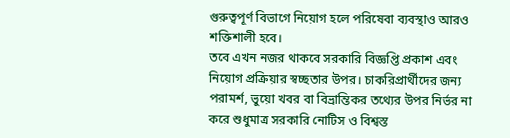গুরুত্বপূর্ণ বিভাগে নিয়োগ হলে পরিষেবা ব্যবস্থাও আরও শক্তিশালী হবে।
তবে এখন নজর থাকবে সরকারি বিজ্ঞপ্তি প্রকাশ এবং নিয়োগ প্রক্রিয়ার স্বচ্ছতার উপর। চাকরিপ্রার্থীদের জন্য পরামর্শ, ভুয়ো খবর বা বিভ্রান্তিকর তথ্যের উপর নির্ভর না করে শুধুমাত্র সরকারি নোটিস ও বিশ্বস্ত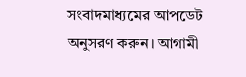সংবাদমাধ্যমের আপডেট অনুসরণ করুন। আগামী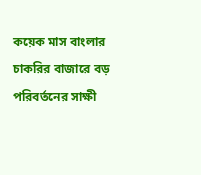কয়েক মাস বাংলার চাকরির বাজারে বড় পরিবর্তনের সাক্ষী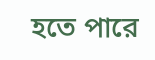হতে পারে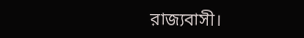রাজ্যবাসী।